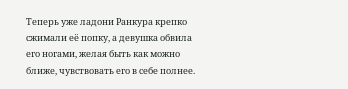Теперь уже ладони Ранкура крепко сжимали её попку, а девушка обвила его ногами, желая быть как можно ближе, чувствовать его в себе полнее.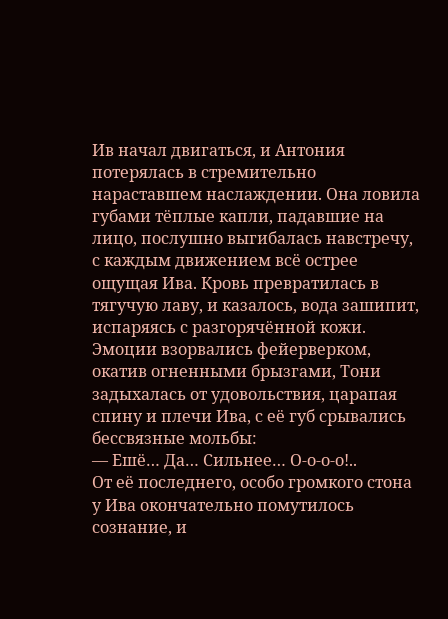Ив начал двигаться, и Антония потерялась в стремительно нараставшем наслаждении. Она ловила губами тёплые капли, падавшие на лицо, послушно выгибалась навстречу, с каждым движением всё острее ощущая Ива. Кровь превратилась в тягучую лаву, и казалось, вода зашипит, испаряясь с разгорячённой кожи. Эмоции взорвались фейерверком, окатив огненными брызгами, Тони задыхалась от удовольствия, царапая спину и плечи Ива, с её губ срывались бессвязные мольбы:
— Ешё… Да… Сильнее… О-о-о-о!..
От её последнего, особо громкого стона у Ива окончательно помутилось сознание, и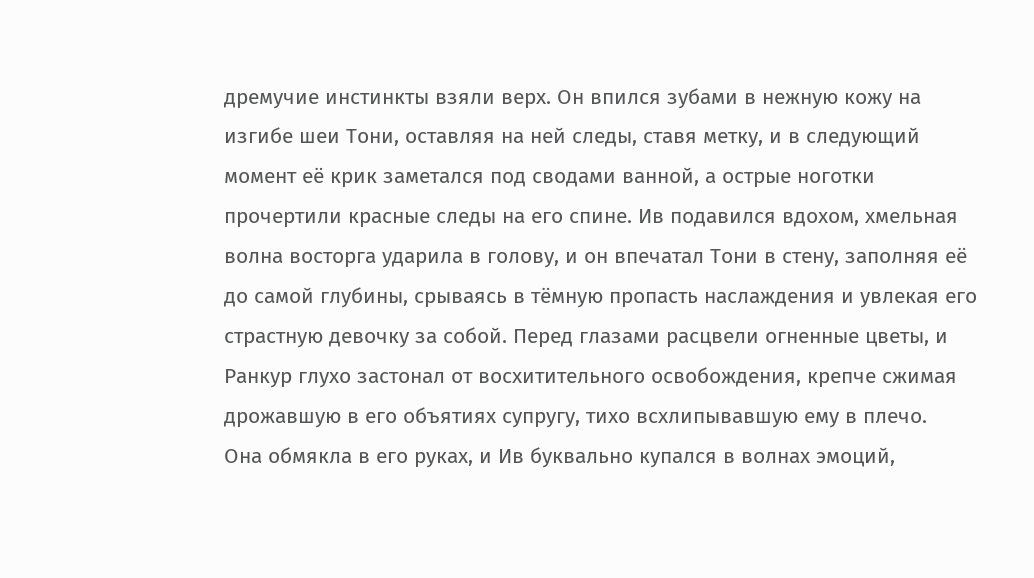дремучие инстинкты взяли верх. Он впился зубами в нежную кожу на изгибе шеи Тони, оставляя на ней следы, ставя метку, и в следующий момент её крик заметался под сводами ванной, а острые ноготки прочертили красные следы на его спине. Ив подавился вдохом, хмельная волна восторга ударила в голову, и он впечатал Тони в стену, заполняя её до самой глубины, срываясь в тёмную пропасть наслаждения и увлекая его страстную девочку за собой. Перед глазами расцвели огненные цветы, и Ранкур глухо застонал от восхитительного освобождения, крепче сжимая дрожавшую в его объятиях супругу, тихо всхлипывавшую ему в плечо.
Она обмякла в его руках, и Ив буквально купался в волнах эмоций,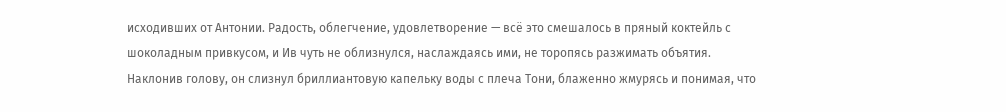исходивших от Антонии. Радость, облегчение, удовлетворение — всё это смешалось в пряный коктейль с шоколадным привкусом, и Ив чуть не облизнулся, наслаждаясь ими, не торопясь разжимать объятия. Наклонив голову, он слизнул бриллиантовую капельку воды с плеча Тони, блаженно жмурясь и понимая, что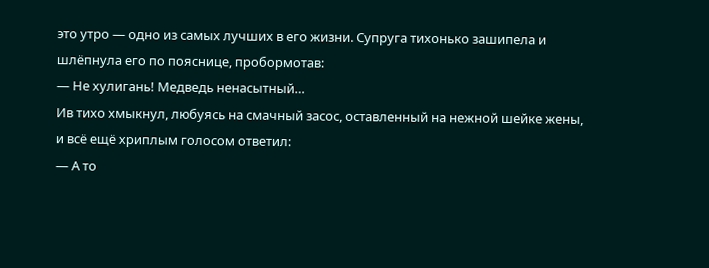это утро — одно из самых лучших в его жизни. Супруга тихонько зашипела и шлёпнула его по пояснице, пробормотав:
— Не хулигань! Медведь ненасытный…
Ив тихо хмыкнул, любуясь на смачный засос, оставленный на нежной шейке жены, и всё ещё хриплым голосом ответил:
— А то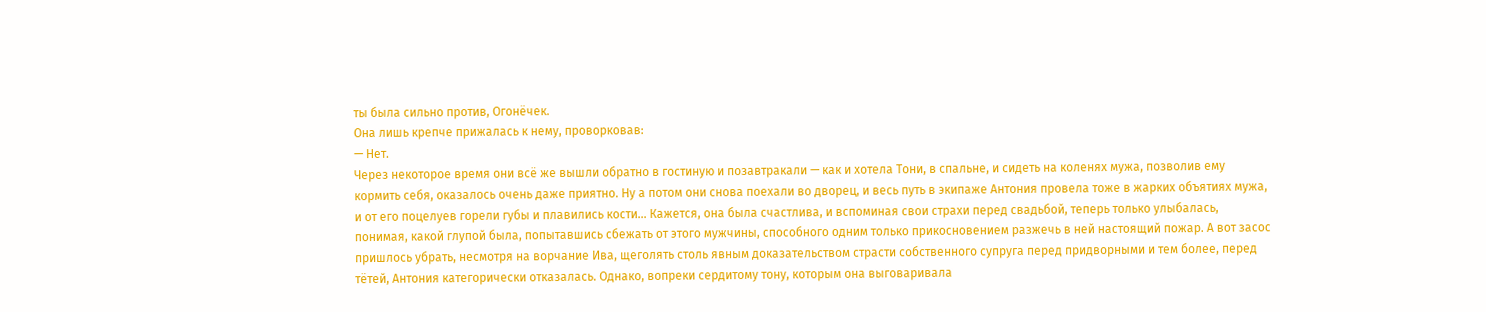ты была сильно против, Огонёчек.
Она лишь крепче прижалась к нему, проворковав:
— Нет.
Через некоторое время они всё же вышли обратно в гостиную и позавтракали — как и хотела Тони, в спальне, и сидеть на коленях мужа, позволив ему кормить себя, оказалось очень даже приятно. Ну а потом они снова поехали во дворец, и весь путь в экипаже Антония провела тоже в жарких объятиях мужа, и от его поцелуев горели губы и плавились кости… Кажется, она была счастлива, и вспоминая свои страхи перед свадьбой, теперь только улыбалась, понимая, какой глупой была, попытавшись сбежать от этого мужчины, способного одним только прикосновением разжечь в ней настоящий пожар. А вот засос пришлось убрать, несмотря на ворчание Ива, щеголять столь явным доказательством страсти собственного супруга перед придворными и тем более, перед тётей, Антония категорически отказалась. Однако, вопреки сердитому тону, которым она выговаривала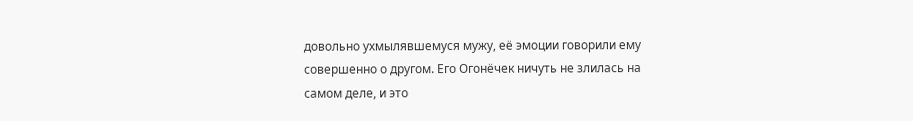довольно ухмылявшемуся мужу, её эмоции говорили ему совершенно о другом. Его Огонёчек ничуть не злилась на самом деле, и это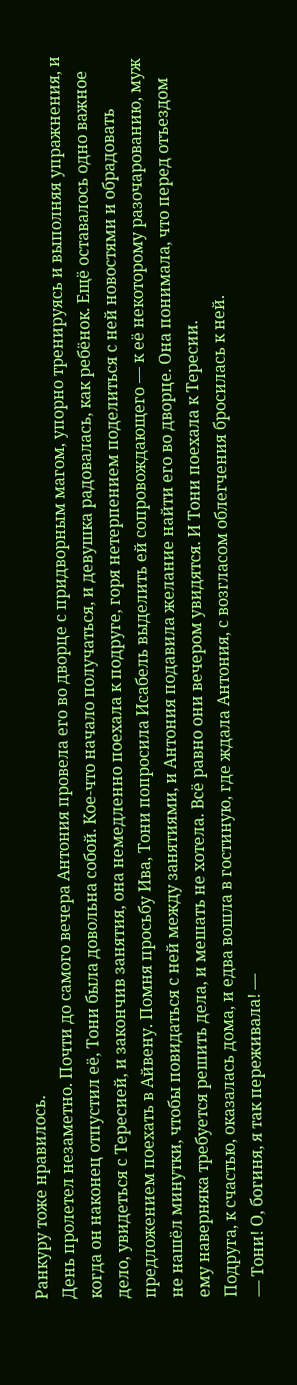Ранкуру тоже нравилось.
День пролетел незаметно. Почти до самого вечера Антония провела его во дворце с придворным магом, упорно тренируясь и выполняя упражнения, и когда он наконец отпустил её, Тони была довольна собой. Кое-что начало получаться, и девушка радовалась, как ребёнок. Ещё оставалось одно важное дело, увидеться с Тересией, и закончив занятия, она немедленно поехала к подруге, горя нетерпением поделиться с ней новостями и обрадовать предложением поехать в Айвену. Помня просьбу Ива, Тони попросила Исабель выделить ей сопровождающего — к её некоторому разочарованию, муж не нашёл минутки, чтобы повидаться с ней между занятиями, и Антония подавила желание найти его во дворце. Она понимала, что перед отъездом ему наверняка требуется решить дела, и мешать не хотела. Всё равно они вечером увидятся. И Тони поехала к Тересии.
Подруга, к счастью, оказалась дома, и едва вошла в гостиную, где ждала Антония, с возгласом облегчения бросилась к ней.
— Тони! О, богиня, я так переживала! —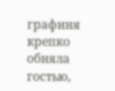графиня крепко обняла гостью,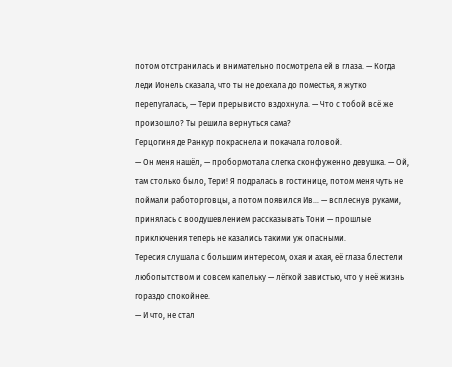потом отстранилась и внимательно посмотрела ей в глаза. — Когда леди Ионель сказала, что ты не доехала до поместья, я жутко перепугалась, — Тери прерывисто вздохнула. — Что с тобой всё же произошло? Ты решила вернуться сама?
Герцогиня де Ранкур покраснела и покачала головой.
— Он меня нашёл, — пробормотала слегка сконфуженно девушка. — Ой, там столько было, Тери! Я подралась в гостинице, потом меня чуть не поймали работорговцы, а потом появился Ив… — всплеснув руками, принялась с воодушевлением рассказывать Тони — прошлые приключения теперь не казались такими уж опасными.
Тересия слушала с большим интересом, охая и ахая, её глаза блестели любопытством и совсем капельку — лёгкой завистью, что у неё жизнь гораздо спокойнее.
— И что, не стал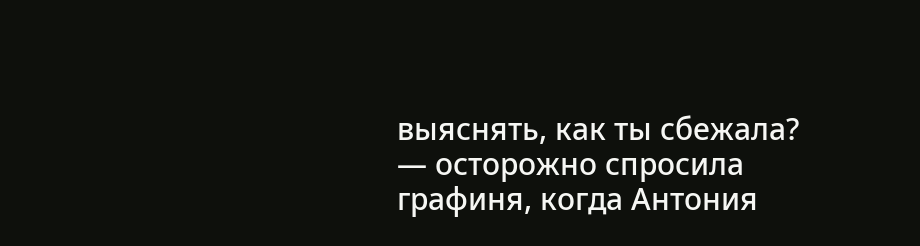выяснять, как ты сбежала? — осторожно спросила графиня, когда Антония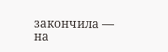закончила — на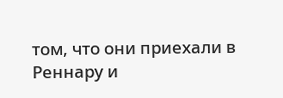том, что они приехали в Реннару и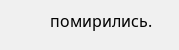помирились.